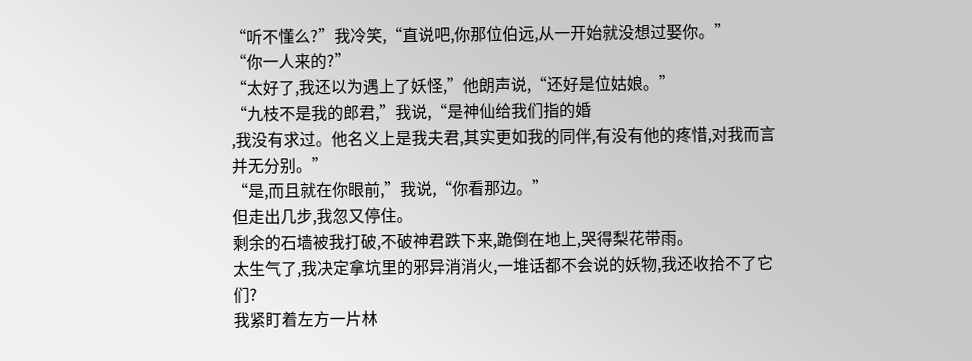“听不懂么?”我冷笑,“直说吧,你那位伯远,从一开始就没想过娶你。”
“你一人来的?”
“太好了,我还以为遇上了妖怪,”他朗声说,“还好是位姑娘。”
“九枝不是我的郎君,”我说,“是神仙给我们指的婚
,我没有求过。他名义上是我夫君,其实更如我的同伴,有没有他的疼惜,对我而言并无分别。”
“是,而且就在你眼前,”我说,“你看那边。”
但走出几步,我忽又停住。
剩余的石墙被我打破,不破神君跌下来,跪倒在地上,哭得梨花带雨。
太生气了,我决定拿坑里的邪异消消火,一堆话都不会说的妖物,我还收拾不了它们?
我紧盯着左方一片林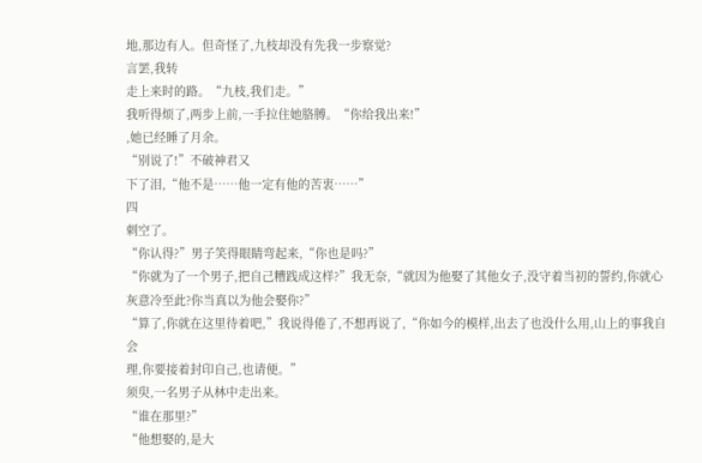地,那边有人。但奇怪了,九枝却没有先我一步察觉?
言罢,我转
走上来时的路。“九枝,我们走。”
我听得烦了,两步上前,一手拉住她胳膊。“你给我出来!”
,她已经睡了月余。
“别说了!”不破神君又
下了泪,“他不是……他一定有他的苦衷……”
四
刺空了。
“你认得?”男子笑得眼睛弯起来,“你也是吗?”
“你就为了一个男子,把自己糟践成这样?”我无奈,“就因为他娶了其他女子,没守着当初的誓约,你就心灰意冷至此?你当真以为他会娶你?”
“算了,你就在这里待着吧,”我说得倦了,不想再说了,“你如今的模样,出去了也没什么用,山上的事我自会
理,你要接着封印自己,也请便。”
须臾,一名男子从林中走出来。
“谁在那里?”
“他想娶的,是大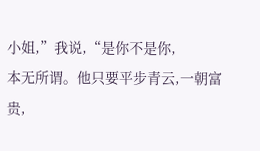小姐,”我说,“是你不是你,
本无所谓。他只要平步青云,一朝富贵,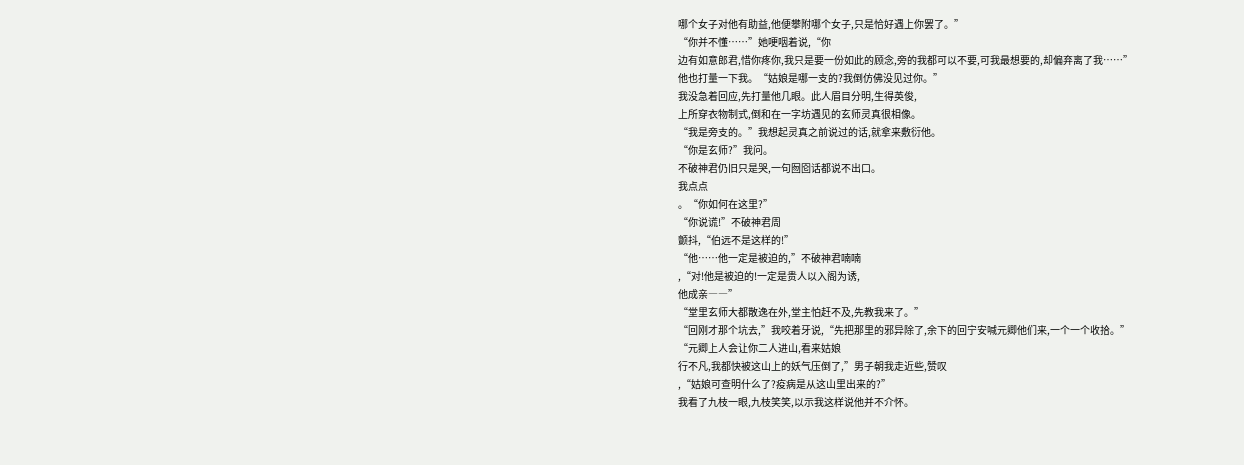哪个女子对他有助益,他便攀附哪个女子,只是恰好遇上你罢了。”
“你并不懂……”她哽咽着说,“你
边有如意郎君,惜你疼你,我只是要一份如此的顾念,旁的我都可以不要,可我最想要的,却偏弃离了我……”
他也打量一下我。“姑娘是哪一支的?我倒仿佛没见过你。”
我没急着回应,先打量他几眼。此人眉目分明,生得英俊,
上所穿衣物制式,倒和在一字坊遇见的玄师灵真很相像。
“我是旁支的。”我想起灵真之前说过的话,就拿来敷衍他。
“你是玄师?”我问。
不破神君仍旧只是哭,一句囫囵话都说不出口。
我点点
。“你如何在这里?”
“你说谎!”不破神君周
颤抖,“伯远不是这样的!”
“他……他一定是被迫的,”不破神君喃喃
,“对!他是被迫的!一定是贵人以入阁为诱,
他成亲――”
“堂里玄师大都散逸在外,堂主怕赶不及,先教我来了。”
“回刚才那个坑去,”我咬着牙说,“先把那里的邪异除了,余下的回宁安喊元卿他们来,一个一个收拾。”
“元卿上人会让你二人进山,看来姑娘
行不凡,我都快被这山上的妖气压倒了,”男子朝我走近些,赞叹
,“姑娘可查明什么了?疫病是从这山里出来的?”
我看了九枝一眼,九枝笑笑,以示我这样说他并不介怀。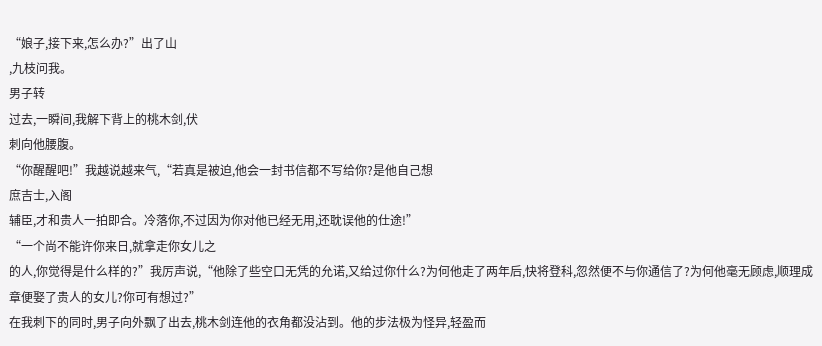“娘子,接下来,怎么办?”出了山
,九枝问我。
男子转
过去,一瞬间,我解下背上的桃木剑,伏
刺向他腰腹。
“你醒醒吧!”我越说越来气,“若真是被迫,他会一封书信都不写给你?是他自己想
庶吉士,入阁
辅臣,才和贵人一拍即合。冷落你,不过因为你对他已经无用,还耽误他的仕途!”
“一个尚不能许你来日,就拿走你女儿之
的人,你觉得是什么样的?”我厉声说,“他除了些空口无凭的允诺,又给过你什么?为何他走了两年后,快将登科,忽然便不与你通信了?为何他毫无顾虑,顺理成章便娶了贵人的女儿?你可有想过?”
在我刺下的同时,男子向外飘了出去,桃木剑连他的衣角都没沾到。他的步法极为怪异,轻盈而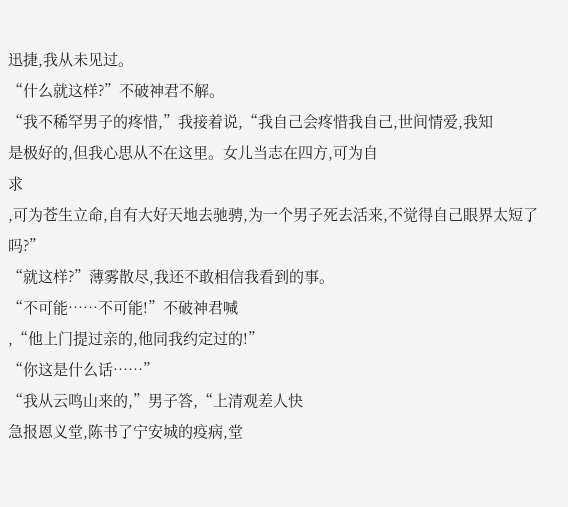迅捷,我从未见过。
“什么就这样?”不破神君不解。
“我不稀罕男子的疼惜,”我接着说,“我自己会疼惜我自己,世间情爱,我知
是极好的,但我心思从不在这里。女儿当志在四方,可为自
求
,可为苍生立命,自有大好天地去驰骋,为一个男子死去活来,不觉得自己眼界太短了吗?”
“就这样?”薄雾散尽,我还不敢相信我看到的事。
“不可能……不可能!”不破神君喊
,“他上门提过亲的,他同我约定过的!”
“你这是什么话……”
“我从云鸣山来的,”男子答,“上清观差人快
急报恩义堂,陈书了宁安城的疫病,堂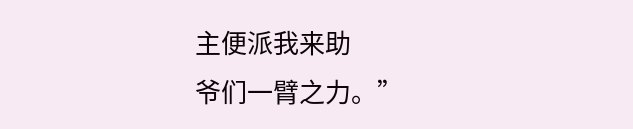主便派我来助
爷们一臂之力。”